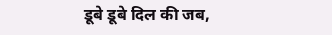डूबे डूबे दिल की जब,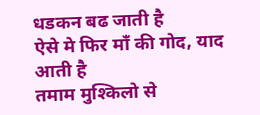धडकन बढ जाती है
ऐसे मे फिर माँ की गोद, याद आती है
तमाम मुश्किलो से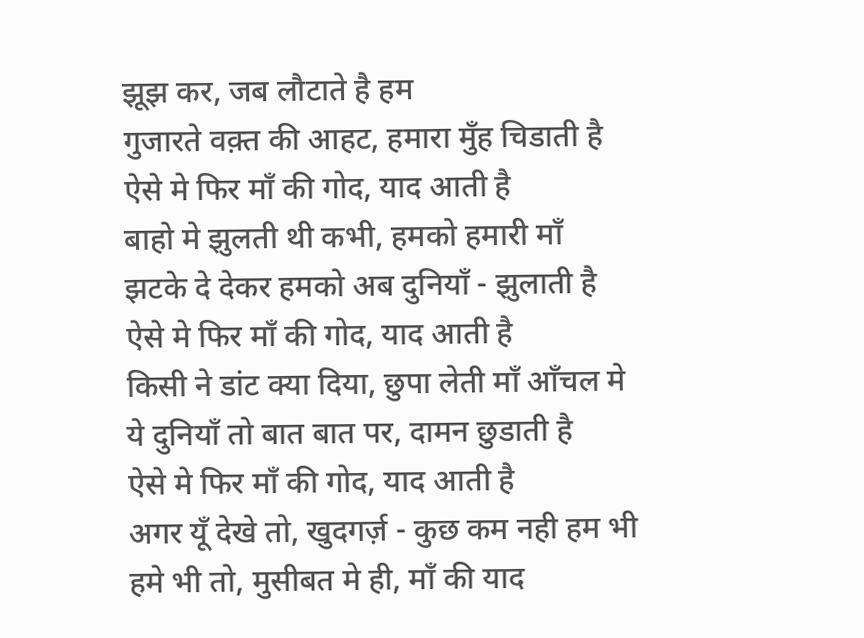झूझ कर, जब लौटाते है हम
गुजारते वक़्त की आहट, हमारा मुँह चिडाती है
ऐसे मे फिर माँ की गोद, याद आती है
बाहो मे झुलती थी कभी, हमको हमारी माँ
झटके दे देकर हमको अब दुनियाँ - झुलाती है
ऐसे मे फिर माँ की गोद, याद आती है
किसी ने डांट क्या दिया, छुपा लेती माँ आँचल मे
ये दुनियाँ तो बात बात पर, दामन छुडाती है
ऐसे मे फिर माँ की गोद, याद आती है
अगर यूँ देखे तो, खुदगर्ज़ - कुछ कम नही हम भी
हमे भी तो, मुसीबत मे ही, माँ की याद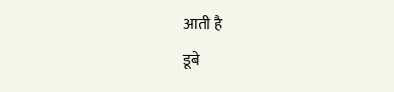आती है
डूबे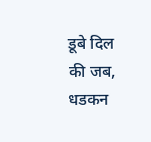डूबे दिल की जब, धडकन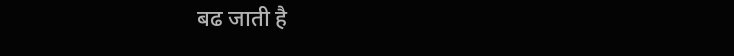बढ जाती है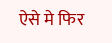ऐसे मे फिर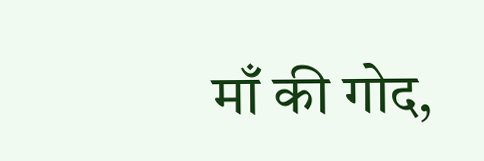माँ की गोद,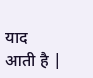याद आती है |